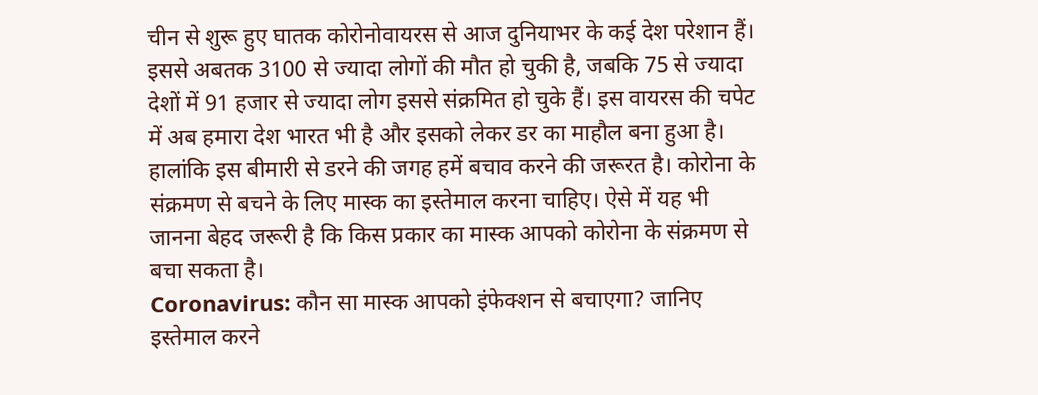चीन से शुरू हुए घातक कोरोनोवायरस से आज दुनियाभर के कई देश परेशान हैं। इससे अबतक 3100 से ज्यादा लोगों की मौत हो चुकी है, जबकि 75 से ज्यादा देशों में 91 हजार से ज्यादा लोग इससे संक्रमित हो चुके हैं। इस वायरस की चपेट में अब हमारा देश भारत भी है और इसको लेकर डर का माहौल बना हुआ है। हालांकि इस बीमारी से डरने की जगह हमें बचाव करने की जरूरत है। कोरोना के संक्रमण से बचने के लिए मास्क का इस्तेमाल करना चाहिए। ऐसे में यह भी जानना बेहद जरूरी है कि किस प्रकार का मास्क आपको कोरोना के संक्रमण से बचा सकता है।
Coronavirus: कौन सा मास्क आपको इंफेक्शन से बचाएगा? जानिए इस्तेमाल करने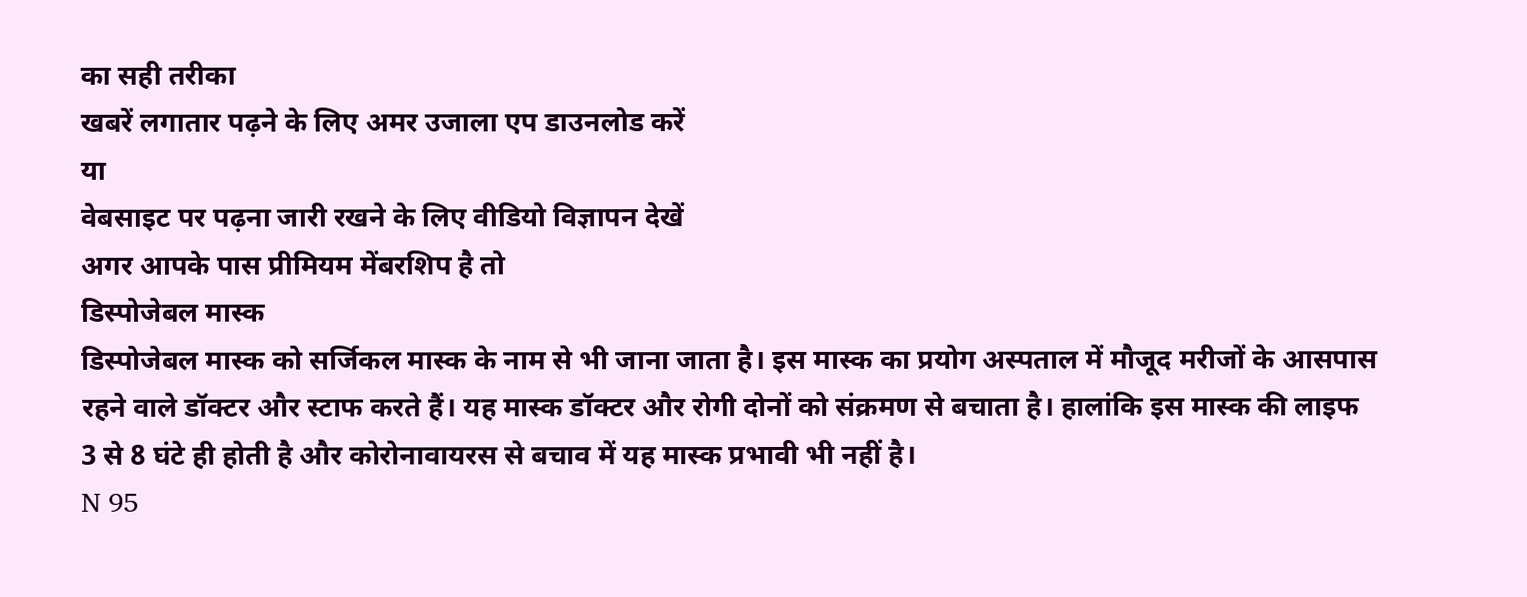का सही तरीका
खबरें लगातार पढ़ने के लिए अमर उजाला एप डाउनलोड करें
या
वेबसाइट पर पढ़ना जारी रखने के लिए वीडियो विज्ञापन देखें
अगर आपके पास प्रीमियम मेंबरशिप है तो
डिस्पोजेबल मास्क
डिस्पोजेबल मास्क को सर्जिकल मास्क के नाम से भी जाना जाता है। इस मास्क का प्रयोग अस्पताल में मौजूद मरीजों के आसपास रहने वाले डॉक्टर और स्टाफ करते हैं। यह मास्क डॉक्टर और रोगी दोनों को संक्रमण से बचाता है। हालांकि इस मास्क की लाइफ 3 से 8 घंटे ही होती है और कोरोनावायरस से बचाव में यह मास्क प्रभावी भी नहीं है।
N 95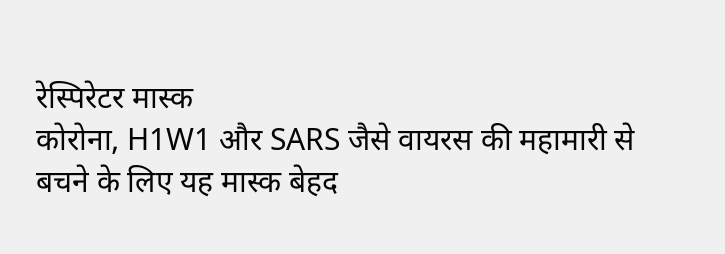रेस्पिरेटर मास्क
कोरोना, H1W1 और SARS जैसे वायरस की महामारी से बचने के लिए यह मास्क बेहद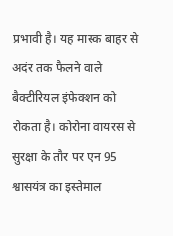प्रभावी है। यह मास्क बाहर से अदंर तक फैलने वाले बैक्टीरियल इंफेक्शन को रोकता है। कोरोना वायरस से सुरक्षा के तौर पर एन 95 श्वासयंत्र का इस्तेमाल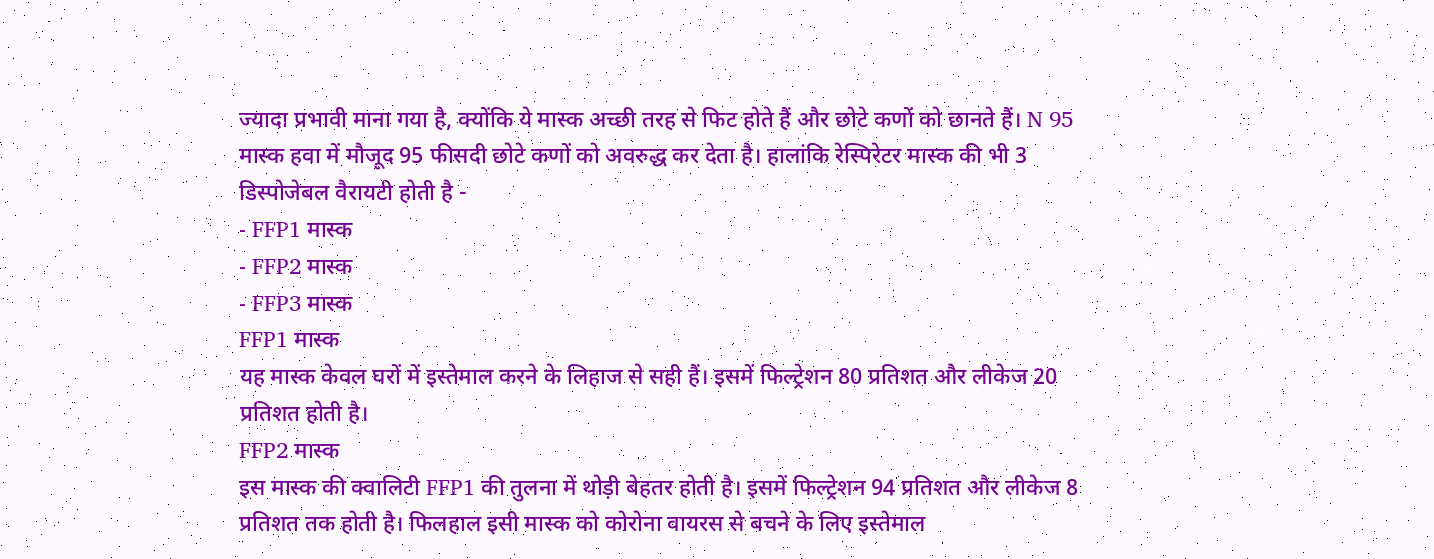ज्यादा प्रभावी माना गया है, क्योंकि ये मास्क अच्छी तरह से फिट होते हैं और छोटे कणों को छानते हैं। N 95 मास्क हवा में मौजूद 95 फीसदी छोटे कणों को अवरुद्ध कर देता है। हालांकि रेस्पिरेटर मास्क की भी 3 डिस्पोजेबल वैरायटी होती है -
- FFP1 मास्क
- FFP2 मास्क
- FFP3 मास्क
FFP1 मास्क
यह मास्क केवल घरों में इस्तेमाल करने के लिहाज से सही हैं। इसमें फिल्ट्रेशन 80 प्रतिशत और लीकेज 20 प्रतिशत होती है।
FFP2 मास्क
इस मास्क की क्वालिटी FFP1 की तुलना में थोड़ी बेहतर होती है। इसमें फिल्ट्रेशन 94 प्रतिशत और लीकेज 8 प्रतिशत तक होती है। फिलहाल इसी मास्क को कोरोना वायरस से बचने के लिए इस्तेमाल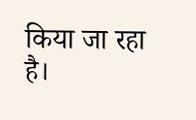किया जा रहा है।